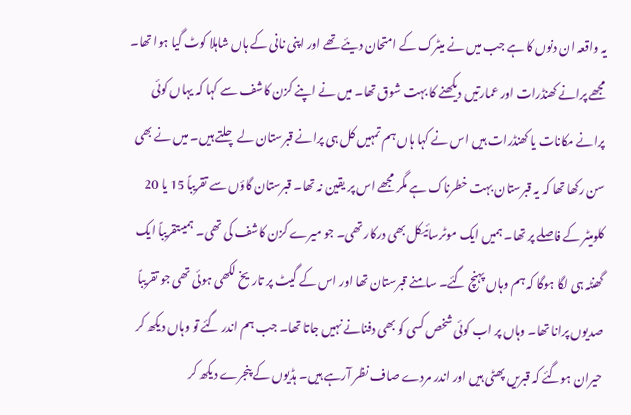یہ واقعہ ان دنوں کا ہے جب میں نے میٹرک کے امتحان دیئے تھے اور اپنی نانی کے ہاں شاہلا کوٹ گیا ہوا تھا۔ مجھے پرانے کھنڈرات اور عمارتیں دیکھنے کا بہت شوق تھا۔ میں نے اپنے کزن کاشف سے کہا کہ یہاں کوئی پرانے مکانات یا کھنڈرات ہیں اس نے کہا ہاں ہم تمہیں کل ہی پرانے قبرستان لے چلتے ہیں۔ میں نے بھی سن رکھا تھا کہ یہ قبرستان بہت خطرناک ہے مگر مجھے اس پر یقین نہ تھا۔ قبرستان گاؤں سے تقریباً 15 یا 20 کلومیٹر کے فاصلے پر تھا۔ ہمیں ایک موٹرسائیکل بھی درکار تھی۔ جو میرے کزن کاشف کی تھی۔ ہمیںتقریباً ایک گھنٹہ ہی لگا ہوگا کہ ہم وہاں پہنچ گئے۔ سامنے قبرستان تھا اور اس کے گیٹ پر تاریخ لکھی ہوئی تھی جو تقریباً صدیوں پرانا تھا۔ وہاں پر اب کوئی شخص کسی کو بھی دفنانے نہیں جاتا تھا۔ جب ہم اندر گئے تو وہاں دیکھ کر حیران ہوگئے کہ قبریں پھٹی ہیں اور اندر مردے صاف نظر آرہے ہیں۔ ہڈیوں کے پنجرے دیکھ کر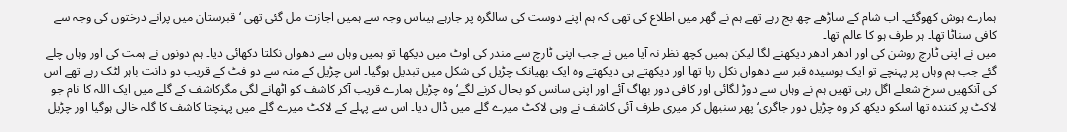ہمارے ہوش کھوگئے۔ اب شام کے ساڑھے چھ بج رہے تھے ہم نے گھر میں اطلاع کی تھی کہ ہم اپنے دوست کی سالگرہ پر جارہے ہیںاس وجہ سے ہمیں اجازت مل گئی تھی ‘ قبرستان میں پرانے درختوں کی وجہ سے کافی سناٹا تھا۔ ہر طرف ہو کا عالم تھا۔
میں نے اپنی ٹارچ روشن کی اور ادھر ادھر دیکھنے لگا لیکن ہمیں کچھ نظر نہ آیا میں نے جب اپنی ٹارچ سے مندر کی اوٹ میں دیکھا تو ہمیں وہاں سے دھواں نکلتا دکھائی دیا۔ ہم دونوں نے ہمت کی اور وہاں چلے گئے جب ہم وہاں پر پہنچے تو ایک بوسیدہ قبر سے دھواں نکل رہا تھا اور دیکھتے ہی دیکھتے وہ ایک بھیانک چڑیل کی شکل میں تبدیل ہوگیا۔ اس چڑیل کے منہ سے دو فٹ کے قریب دو دانت باہر لٹک رہے تھے اس کی آنکھیں سرخ شعلے اگل رہی تھیں ہم نے وہاں سے دوڑ لگائی اور کافی دور بھاگ آئے اور اپنی سانس کو بحال کرنے لگے‘ وہ چڑیل ہمارے قریب آکر کاشف کو اٹھانے لگی مگرکاشف کے گلے میں ایک اللہ کا نام جو لاکٹ پر کنندہ تھا اسکو دیکھ کر وہ چڑیل دور جاگری‘ پھر سنبھل کر میری طرف آئی کاشف نے وہی لاکٹ میرے گلے میں ڈال دیا۔ اس سے پہلے کے لاکٹ میرے گلے میں پہنچتا کاشف کا گلہ خالی ہوگیا اور چڑیل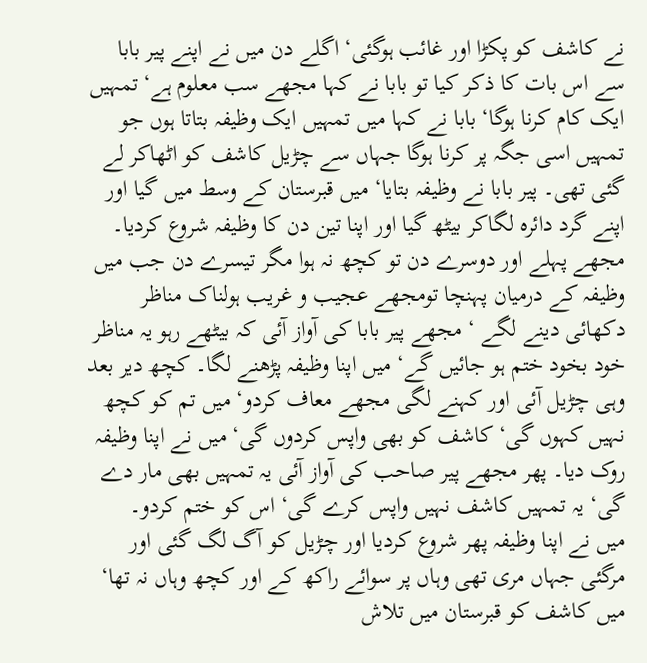نے کاشف کو پکڑا اور غائب ہوگئی‘ اگلے دن میں نے اپنے پیر بابا سے اس بات کا ذکر کیا تو بابا نے کہا مجھے سب معلوم ہے‘ تمہیں ایک کام کرنا ہوگا‘ بابا نے کہا میں تمہیں ایک وظیفہ بتاتا ہوں جو تمہیں اسی جگہ پر کرنا ہوگا جہاں سے چڑیل کاشف کو اٹھاکر لے گئی تھی۔ پیر بابا نے وظیفہ بتایا‘ میں قبرستان کے وسط میں گیا اور اپنے گرد دائرہ لگاکر بیٹھ گیا اور اپنا تین دن کا وظیفہ شروع کردیا۔ مجھے پہلے اور دوسرے دن تو کچھ نہ ہوا مگر تیسرے دن جب میں وظیفہ کے درمیان پہنچا تومجھے عجیب و غریب ہولناک مناظر دکھائی دینے لگے ‘ مجھے پیر بابا کی آواز آئی کہ بیٹھے رہو یہ مناظر خود بخود ختم ہو جائیں گے‘ میں اپنا وظیفہ پڑھنے لگا۔ کچھ دیر بعد وہی چڑیل آئی اور کہنے لگی مجھے معاف کردو‘ میں تم کو کچھ نہیں کہوں گی‘ کاشف کو بھی واپس کردوں گی‘ میں نے اپنا وظیفہ روک دیا۔ پھر مجھے پیر صاحب کی آواز آئی یہ تمہیں بھی مار دے گی‘ یہ تمہیں کاشف نہیں واپس کرے گی‘ اس کو ختم کردو۔
میں نے اپنا وظیفہ پھر شروع کردیا اور چڑیل کو آگ لگ گئی اور مرگئی جہاں مری تھی وہاں پر سوائے راکھ کے اور کچھ وہاں نہ تھا‘ میں کاشف کو قبرستان میں تلاش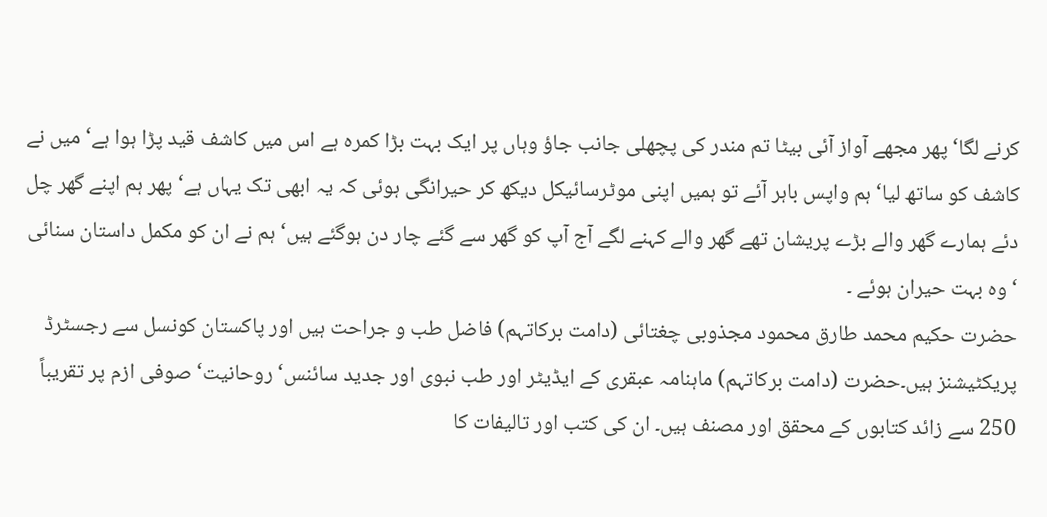کرنے لگا‘ پھر مجھے آواز آئی بیٹا تم مندر کی پچھلی جانب جاؤ وہاں پر ایک بہت بڑا کمرہ ہے اس میں کاشف قید پڑا ہوا ہے‘ میں نے کاشف کو ساتھ لیا‘ ہم واپس باہر آئے تو ہمیں اپنی موٹرسائیکل دیکھ کر حیرانگی ہوئی کہ یہ ابھی تک یہاں ہے‘ پھر ہم اپنے گھر چل دئے ہمارے گھر والے بڑے پریشان تھے گھر والے کہنے لگے آج آپ کو گھر سے گئے چار دن ہوگئے ہیں‘ ہم نے ان کو مکمل داستان سنائی ‘ وہ بہت حیران ہوئے ۔
حضرت حکیم محمد طارق محمود مجذوبی چغتائی (دامت برکاتہم) فاضل طب و جراحت ہیں اور پاکستان کونسل سے رجسٹرڈ پریکٹیشنز ہیں۔حضرت (دامت برکاتہم) ماہنامہ عبقری کے ایڈیٹر اور طب نبوی اور جدید سائنس‘ روحانیت‘ صوفی ازم پر تقریباً 250 سے زائد کتابوں کے محقق اور مصنف ہیں۔ ان کی کتب اور تالیفات کا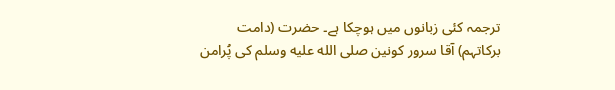ترجمہ کئی زبانوں میں ہوچکا ہے۔ حضرت (دامت برکاتہم) آقا سرور کونین صلى الله عليه وسلم کی پُرامن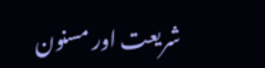شریعت اور مسنون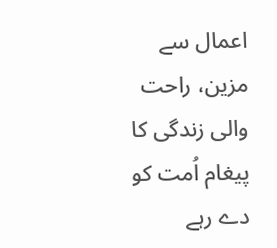اعمال سے مزین، راحت والی زندگی کا پیغام اُمت کو دے رہے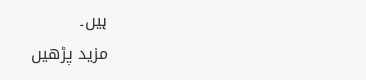ہیں۔
مزید پڑھیں